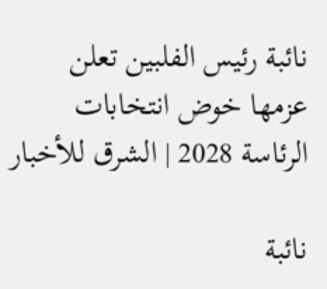نائبة رئيس الفلبين تعلن عزمها خوض انتخابات الرئاسة 2028 | الشرق للأخبار

نائبة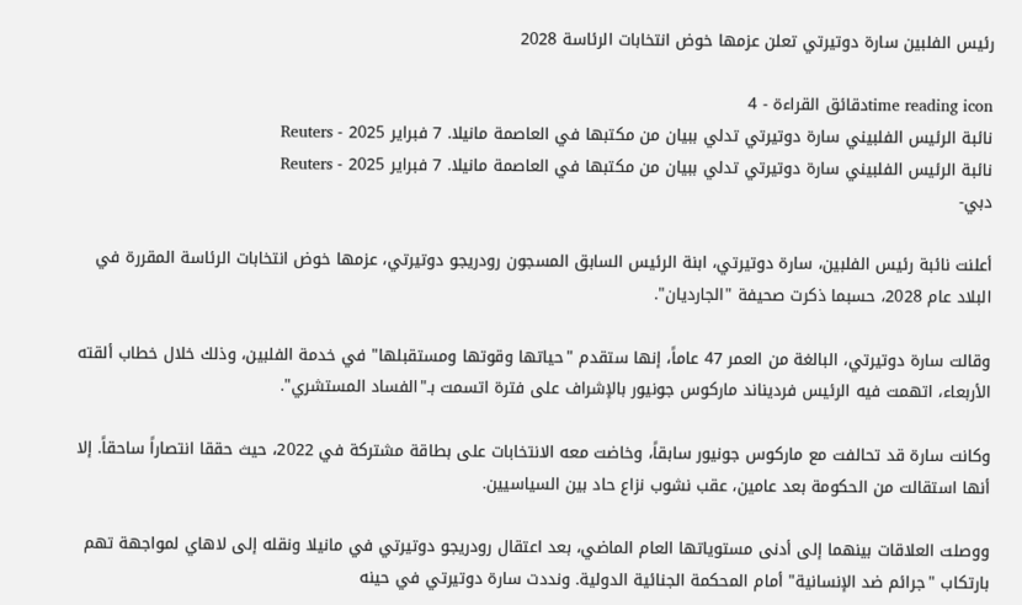رئيس الفلبين سارة دوتيرتي تعلن عزمها خوض انتخابات الرئاسة 2028

time reading iconدقائق القراءة - 4
نائبة الرئيس الفلبيني سارة دوتيرتي تدلي ببيان من مكتبها في العاصمة مانيلا. 7 فبراير 2025 - Reuters
نائبة الرئيس الفلبيني سارة دوتيرتي تدلي ببيان من مكتبها في العاصمة مانيلا. 7 فبراير 2025 - Reuters
دبي-

أعلنت نائبة رئيس الفلبين، سارة دوتيرتي، ابنة الرئيس السابق المسجون رودريجو دوتيرتي، عزمها خوض انتخابات الرئاسة المقررة في البلاد عام 2028، حسبما ذكرت صحيفة "الجارديان".

وقالت سارة دوتيرتي، البالغة من العمر 47 عاماً، إنها ستقدم "حياتها وقوتها ومستقبلها" في خدمة الفلبين، وذلك خلال خطاب ألقته الأربعاء، اتهمت فيه الرئيس فرديناند ماركوس جونيور بالإشراف على فترة اتسمت بـ"الفساد المستشري".

وكانت سارة قد تحالفت مع ماركوس جونيور سابقاً، وخاضت معه الانتخابات على بطاقة مشتركة في 2022، حيث حققا انتصاراً ساحقاً. إلا أنها استقالت من الحكومة بعد عامين، عقب نشوب نزاع حاد بين السياسيين.

ووصلت العلاقات بينهما إلى أدنى مستوياتها العام الماضي، بعد اعتقال رودريجو دوتيرتي في مانيلا ونقله إلى لاهاي لمواجهة تهم بارتكاب "جرائم ضد الإنسانية" أمام المحكمة الجنائية الدولية. ونددت سارة دوتيرتي في حينه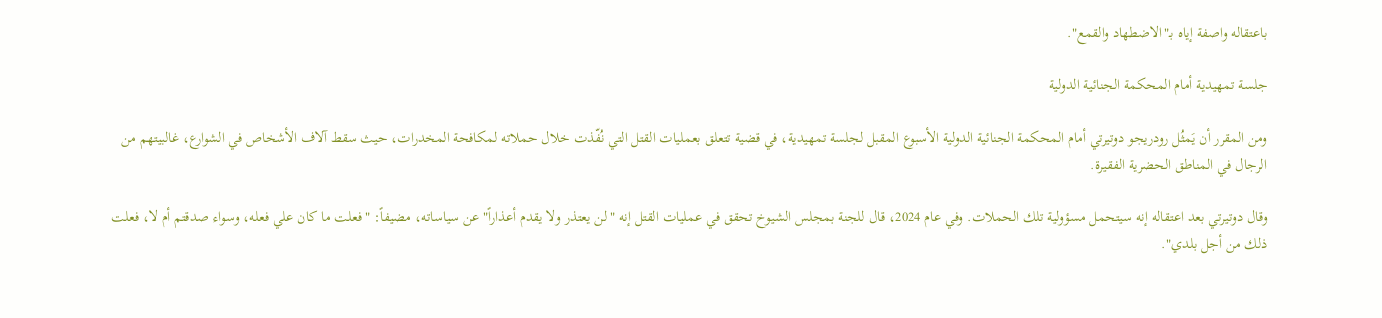باعتقاله واصفة إياه بـ"الاضطهاد والقمع".

جلسة تمهيدية أمام المحكمة الجنائية الدولية

ومن المقرر أن يَمثُل رودريجو دوتيرتي أمام المحكمة الجنائية الدولية الأسبوع المقبل لجلسة تمهيدية، في قضية تتعلق بعمليات القتل التي نُفّذت خلال حملاته لمكافحة المخدرات، حيث سقط آلاف الأشخاص في الشوارع، غالبيتهم من الرجال في المناطق الحضرية الفقيرة.

وقال دوتيرتي بعد اعتقاله إنه سيتحمل مسؤولية تلك الحملات. وفي عام 2024، قال للجنة بمجلس الشيوخ تحقق في عمليات القتل إنه "لن يعتذر ولا يقدم أعذاراً" عن سياساته، مضيفاً: "فعلت ما كان علي فعله، وسواء صدقتم أم لا، فعلت ذلك من أجل بلدي".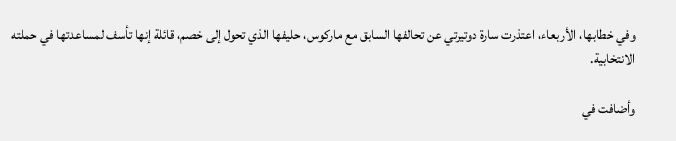وفي خطابها، الأربعاء، اعتذرت سارة دوتيرتي عن تحالفها السابق مع ماركوس، حليفها الذي تحول إلى خصم، قائلة إنها تأسف لمساعدتها في حملته الانتخابية.

وأضافت في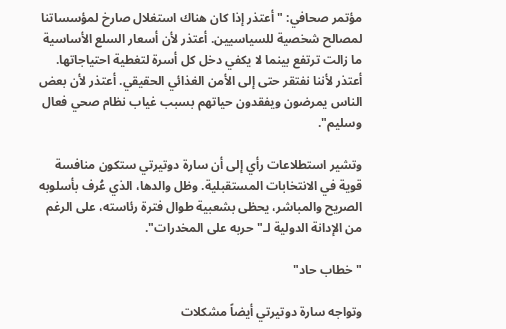مؤتمر صحافي: "أعتذر إذا كان هناك استغلال صارخ لمؤسساتنا لمصالح شخصية للسياسيين. أعتذر لأن أسعار السلع الأساسية ما زالت ترتفع بينما لا يكفي دخل كل أسرة لتغطية احتياجاتها. أعتذر لأننا نفتقر حتى إلى الأمن الغذائي الحقيقي. أعتذر لأن بعض الناس يمرضون ويفقدون حياتهم بسبب غياب نظام صحي فعال وسليم".

وتشير استطلاعات رأي إلى أن سارة دوتيرتي ستكون منافسة قوية في الانتخابات المستقبلية. وظل والدها، الذي عُرف بأسلوبه الصريح والمباشر، يحظى بشعبية طوال فترة رئاسته، على الرغم من الإدانة الدولية لـ"حربه على المخدرات".

"خطاب حاد"

وتواجه سارة دوتيرتي أيضاً مشكلات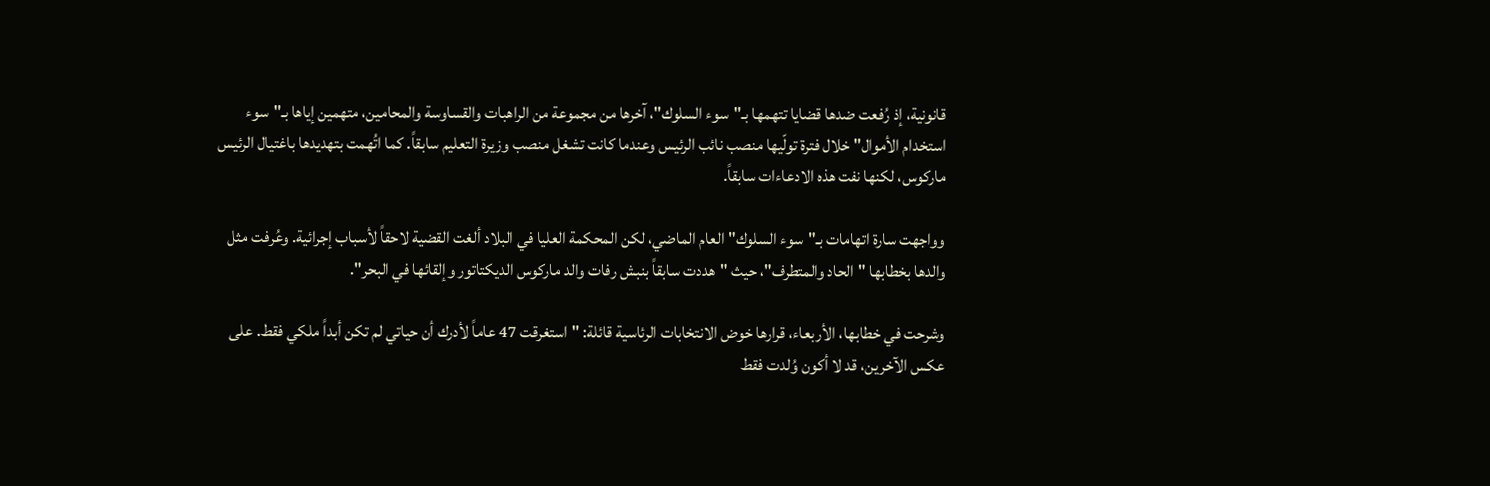قانونية، إذ رُفعت ضدها قضايا تتهمها بـ"سوء السلوك"، آخرها من مجموعة من الراهبات والقساوسة والمحامين، متهمين إياها بـ"سوء استخدام الأموال" خلال فترة تولّيها منصب نائب الرئيس وعندما كانت تشغل منصب وزيرة التعليم سابقاً. كما اتُهمت بتهديدها باغتيال الرئيس ماركوس، لكنها نفت هذه الادعاءات سابقاً.

وواجهت سارة اتهامات بـ"سوء السلوك" العام الماضي، لكن المحكمة العليا في البلاد ألغت القضية لاحقاً لأسباب إجرائية. وعُرفت مثل والدها بخطابها "الحاد والمتطرف"، حيث "هددت سابقاً بنبش رفات والد ماركوس الديكتاتور وإلقائها في البحر".

وشرحت في خطابها، الأربعاء، قرارها خوض الانتخابات الرئاسية قائلة: "استغرقت 47 عاماً لأدرك أن حياتي لم تكن أبداً ملكي فقط. على عكس الآخرين، قد لا أكون وُلدت فقط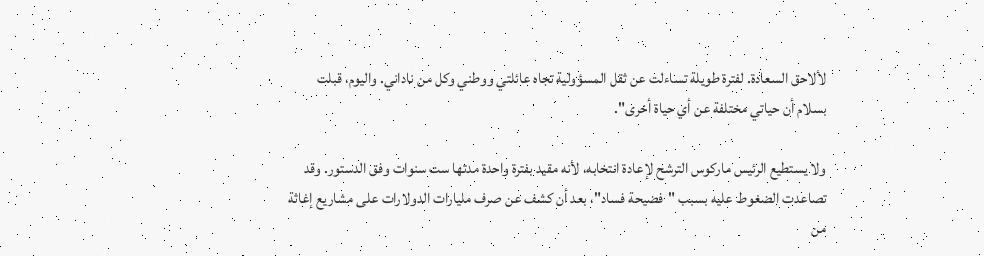لألاحق السعادة. لفترة طويلة تساءلت عن ثقل المسؤولية تجاه عائلتي ووطني وكل من ناداني. واليوم، قبلت بسلام أن حياتي مختلفة عن أي حياة أخرى".

ولا يستطيع الرئيس ماركوس الترشح لإعادة انتخابه، لأنه مقيد بفترة واحدة مدتها ست سنوات وفق الدستور. وقد تصاعدت الضغوط عليه بسبب "فضيحة فساد"، بعد أن كشف عن صرف مليارات الدولارات على مشاريع إغاثة من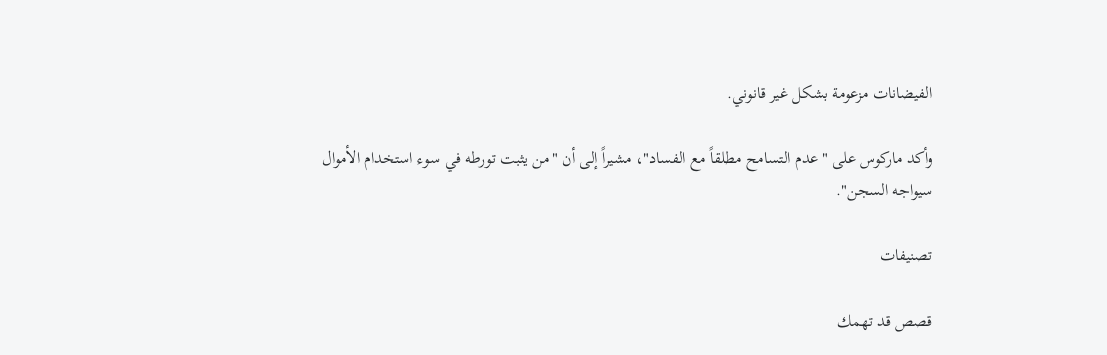الفيضانات مزعومة بشكل غير قانوني.

وأكد ماركوس على "عدم التسامح مطلقاً مع الفساد"، مشيراً إلى أن "من يثبت تورطه في سوء استخدام الأموال سيواجه السجن".

تصنيفات

قصص قد تهمك